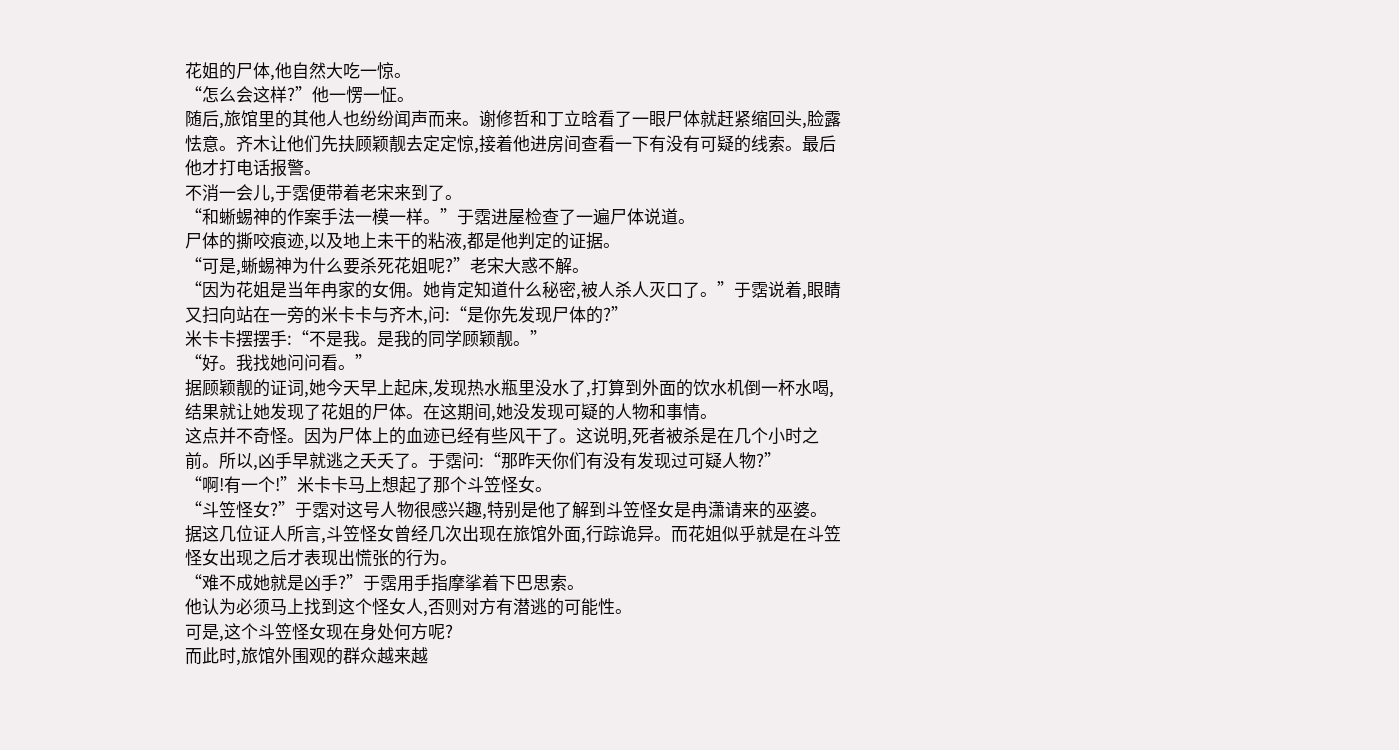花姐的尸体,他自然大吃一惊。
“怎么会这样?”他一愣一怔。
随后,旅馆里的其他人也纷纷闻声而来。谢修哲和丁立晗看了一眼尸体就赶紧缩回头,脸露怯意。齐木让他们先扶顾颖靓去定定惊,接着他进房间查看一下有没有可疑的线索。最后他才打电话报警。
不消一会儿,于霑便带着老宋来到了。
“和蜥蜴神的作案手法一模一样。”于霑进屋检查了一遍尸体说道。
尸体的撕咬痕迹,以及地上未干的粘液,都是他判定的证据。
“可是,蜥蜴神为什么要杀死花姐呢?”老宋大惑不解。
“因为花姐是当年冉家的女佣。她肯定知道什么秘密,被人杀人灭口了。”于霑说着,眼睛又扫向站在一旁的米卡卡与齐木,问:“是你先发现尸体的?”
米卡卡摆摆手:“不是我。是我的同学顾颖靓。”
“好。我找她问问看。”
据顾颖靓的证词,她今天早上起床,发现热水瓶里没水了,打算到外面的饮水机倒一杯水喝,结果就让她发现了花姐的尸体。在这期间,她没发现可疑的人物和事情。
这点并不奇怪。因为尸体上的血迹已经有些风干了。这说明,死者被杀是在几个小时之前。所以,凶手早就逃之夭夭了。于霑问:“那昨天你们有没有发现过可疑人物?”
“啊!有一个!”米卡卡马上想起了那个斗笠怪女。
“斗笠怪女?”于霑对这号人物很感兴趣,特别是他了解到斗笠怪女是冉潇请来的巫婆。据这几位证人所言,斗笠怪女曾经几次出现在旅馆外面,行踪诡异。而花姐似乎就是在斗笠怪女出现之后才表现出慌张的行为。
“难不成她就是凶手?”于霑用手指摩挲着下巴思索。
他认为必须马上找到这个怪女人,否则对方有潜逃的可能性。
可是,这个斗笠怪女现在身处何方呢?
而此时,旅馆外围观的群众越来越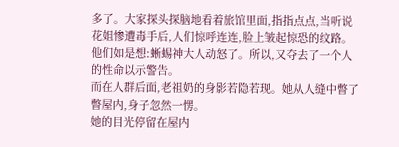多了。大家探头探脑地看着旅馆里面,指指点点,当听说花姐惨遭毒手后,人们惊呼连连,脸上皱起惊恐的纹路。
他们如是想:蜥蜴神大人动怒了。所以,又夺去了一个人的性命以示警告。
而在人群后面,老祖奶的身影若隐若现。她从人缝中瞥了瞥屋内,身子忽然一愣。
她的目光停留在屋内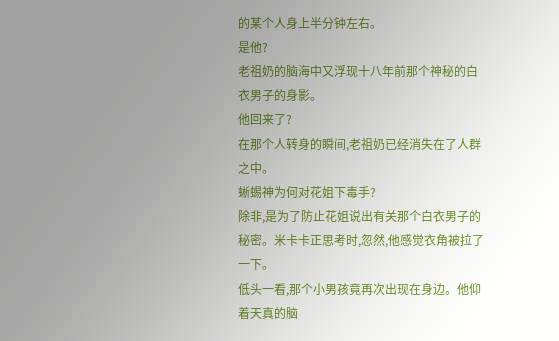的某个人身上半分钟左右。
是他?
老祖奶的脑海中又浮现十八年前那个神秘的白衣男子的身影。
他回来了?
在那个人转身的瞬间,老祖奶已经消失在了人群之中。
蜥蜴神为何对花姐下毒手?
除非,是为了防止花姐说出有关那个白衣男子的秘密。米卡卡正思考时,忽然,他感觉衣角被拉了一下。
低头一看,那个小男孩竟再次出现在身边。他仰着天真的脑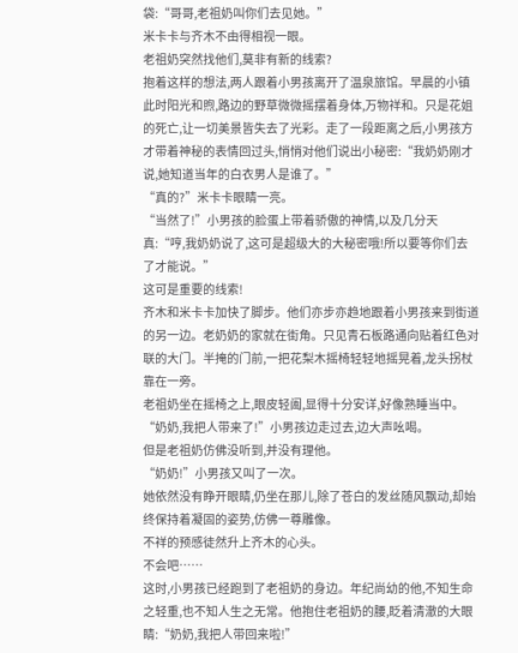袋:“哥哥,老祖奶叫你们去见她。”
米卡卡与齐木不由得相视一眼。
老祖奶突然找他们,莫非有新的线索?
抱着这样的想法,两人跟着小男孩离开了温泉旅馆。早晨的小镇此时阳光和煦,路边的野草微微摇摆着身体,万物祥和。只是花姐的死亡,让一切美景皆失去了光彩。走了一段距离之后,小男孩方才带着神秘的表情回过头,悄悄对他们说出小秘密:“我奶奶刚才说,她知道当年的白衣男人是谁了。”
“真的?”米卡卡眼睛一亮。
“当然了!”小男孩的脸蛋上带着骄傲的神情,以及几分天真:“哼,我奶奶说了,这可是超级大的大秘密哦!所以要等你们去了才能说。”
这可是重要的线索!
齐木和米卡卡加快了脚步。他们亦步亦趋地跟着小男孩来到街道的另一边。老奶奶的家就在街角。只见青石板路通向贴着红色对联的大门。半掩的门前,一把花梨木摇椅轻轻地摇晃着,龙头拐杖靠在一旁。
老祖奶坐在摇椅之上,眼皮轻阖,显得十分安详,好像熟睡当中。
“奶奶,我把人带来了!”小男孩边走过去,边大声吆喝。
但是老祖奶仿佛没听到,并没有理他。
“奶奶!”小男孩又叫了一次。
她依然没有睁开眼睛,仍坐在那儿,除了苍白的发丝随风飘动,却始终保持着凝固的姿势,仿佛一尊雕像。
不祥的预感徒然升上齐木的心头。
不会吧……
这时,小男孩已经跑到了老祖奶的身边。年纪尚幼的他,不知生命之轻重,也不知人生之无常。他抱住老祖奶的腰,眨着清澈的大眼睛:“奶奶,我把人带回来啦!”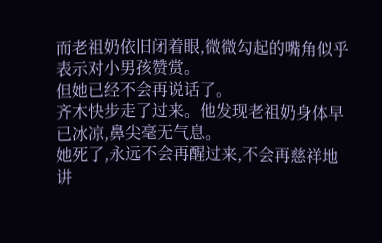而老祖奶依旧闭着眼,微微勾起的嘴角似乎表示对小男孩赞赏。
但她已经不会再说话了。
齐木快步走了过来。他发现老祖奶身体早已冰凉,鼻尖毫无气息。
她死了,永远不会再醒过来,不会再慈祥地讲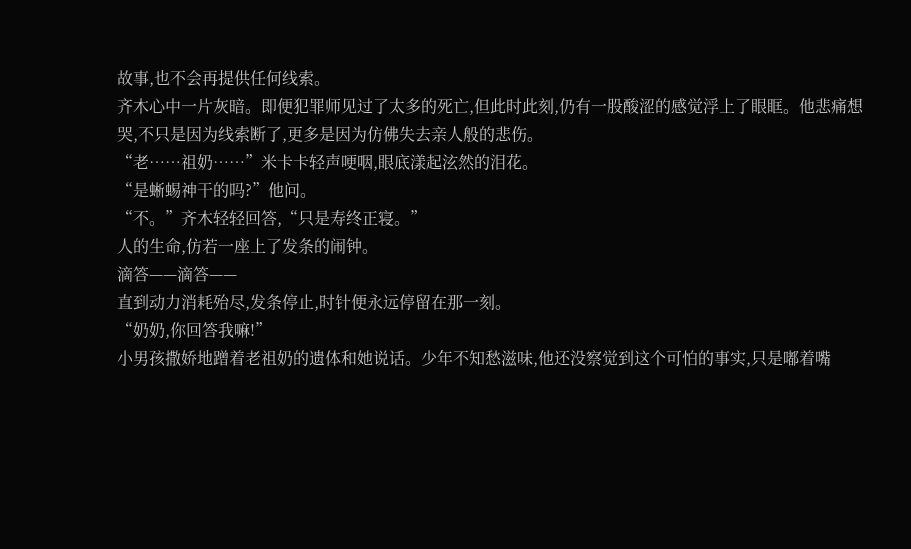故事,也不会再提供任何线索。
齐木心中一片灰暗。即便犯罪师见过了太多的死亡,但此时此刻,仍有一股酸涩的感觉浮上了眼眶。他悲痛想哭,不只是因为线索断了,更多是因为仿佛失去亲人般的悲伤。
“老……祖奶……”米卡卡轻声哽咽,眼底漾起泫然的泪花。
“是蜥蜴神干的吗?”他问。
“不。”齐木轻轻回答,“只是寿终正寝。”
人的生命,仿若一座上了发条的闹钟。
滴答——滴答——
直到动力消耗殆尽,发条停止,时针便永远停留在那一刻。
“奶奶,你回答我嘛!”
小男孩撒娇地蹭着老祖奶的遗体和她说话。少年不知愁滋味,他还没察觉到这个可怕的事实,只是嘟着嘴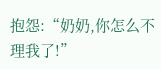抱怨:“奶奶,你怎么不理我了!”